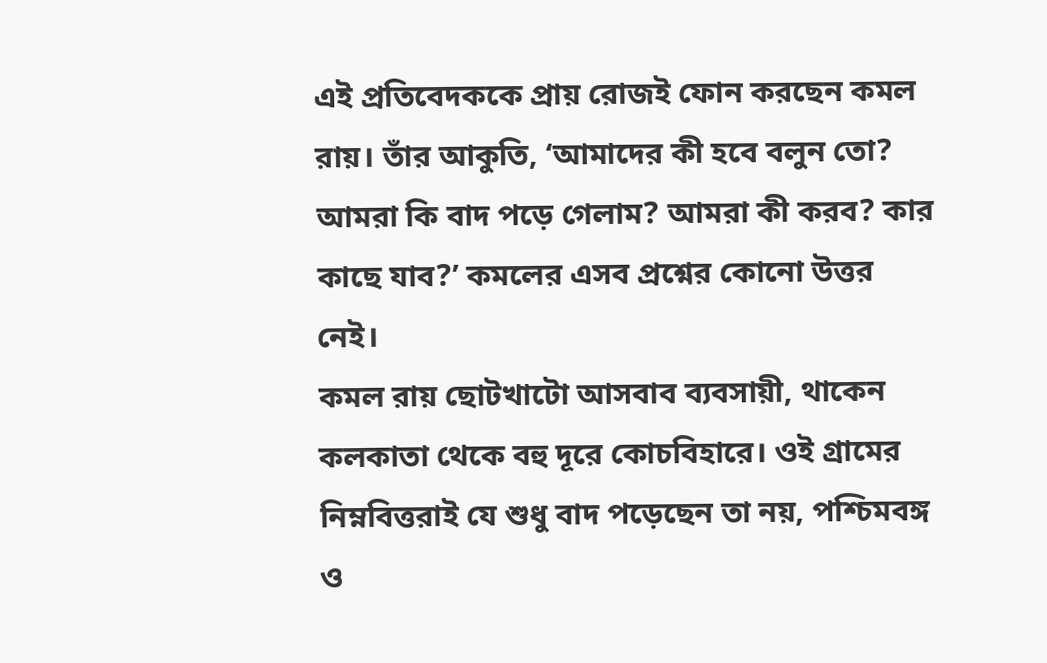এই প্রতিবেদককে প্রায় রোজই ফোন করছেন কমল রায়। তাঁর আকুতি, ‘আমাদের কী হবে বলুন তো? আমরা কি বাদ পড়ে গেলাম? আমরা কী করব? কার কাছে যাব?’ কমলের এসব প্রশ্নের কোনো উত্তর নেই।
কমল রায় ছোটখাটো আসবাব ব্যবসায়ী, থাকেন কলকাতা থেকে বহু দূরে কোচবিহারে। ওই গ্রামের নিম্নবিত্তরাই যে শুধু বাদ পড়েছেন তা নয়, পশ্চিমবঙ্গ ও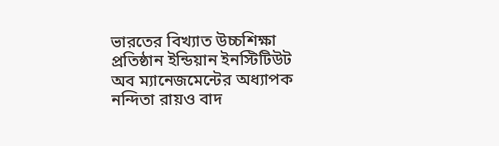ভারতের বিখ্যাত উচ্চশিক্ষা প্রতিষ্ঠান ইন্ডিয়ান ইনস্টিটিউট অব ম্যানেজমেন্টের অধ্যাপক নন্দিতা রায়ও বাদ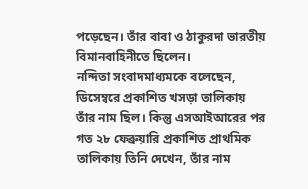পড়েছেন। তাঁর বাবা ও ঠাকুরদা ভারতীয় বিমানবাহিনীতে ছিলেন।
নন্দিতা সংবাদমাধ্যমকে বলেছেন, ডিসেম্বরে প্রকাশিত খসড়া তালিকায় তাঁর নাম ছিল। কিন্তু এসআইআরের পর গত ২৮ ফেব্রুয়ারি প্রকাশিত প্রাথমিক তালিকায় তিনি দেখেন, তাঁর নাম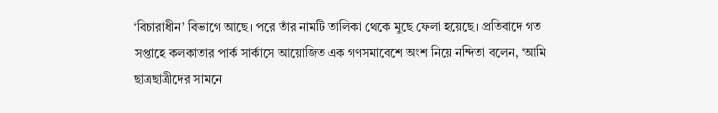‘বিচারাধীন’ বিভাগে আছে। পরে তাঁর নামটি তালিকা থেকে মুছে ফেলা হয়েছে। প্রতিবাদে গত সপ্তাহে কলকাতার পার্ক সার্কাসে আয়োজিত এক গণসমাবেশে অংশ নিয়ে নন্দিতা বলেন, ‘আমি ছাত্রছাত্রীদের সামনে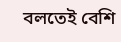বলতেই বেশি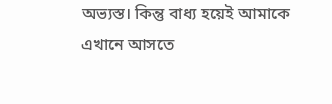অভ্যস্ত। কিন্তু বাধ্য হয়েই আমাকে এখানে আসতে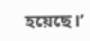হয়েছে।’